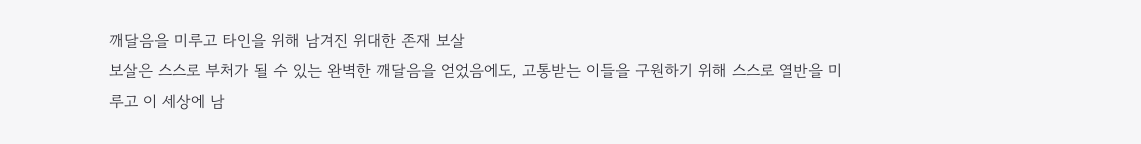깨달음을 미루고 타인을 위해 남겨진 위대한 존재 보살
보살은 스스로 부처가 될 수 있는 완벽한 깨달음을 얻었음에도, 고통받는 이들을 구원하기 위해 스스로 열반을 미루고 이 세상에 남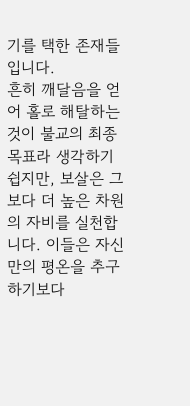기를 택한 존재들입니다.
흔히 깨달음을 얻어 홀로 해탈하는 것이 불교의 최종 목표라 생각하기 쉽지만, 보살은 그보다 더 높은 차원의 자비를 실천합니다. 이들은 자신만의 평온을 추구하기보다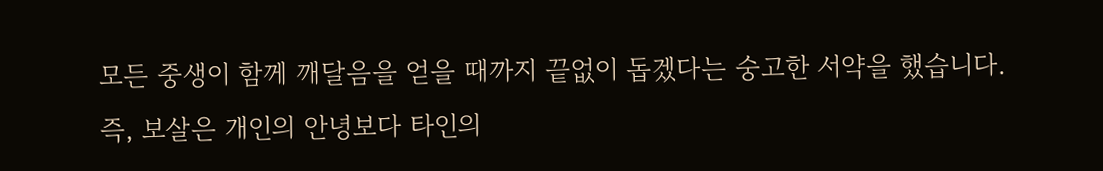모든 중생이 함께 깨달음을 얻을 때까지 끝없이 돕겠다는 숭고한 서약을 했습니다. 즉, 보살은 개인의 안녕보다 타인의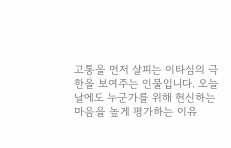고통을 먼저 살피는 이타심의 극한을 보여주는 인물입니다. 오늘날에도 누군가를 위해 헌신하는 마음을 높게 평가하는 이유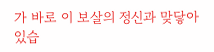가 바로 이 보살의 정신과 맞닿아 있습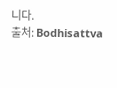니다.
출처: Bodhisattva